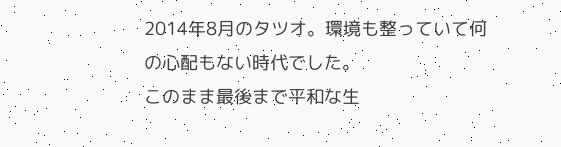2014年8月のタツオ。環境も整っていて何の心配もない時代でした。
このまま最後まで平和な生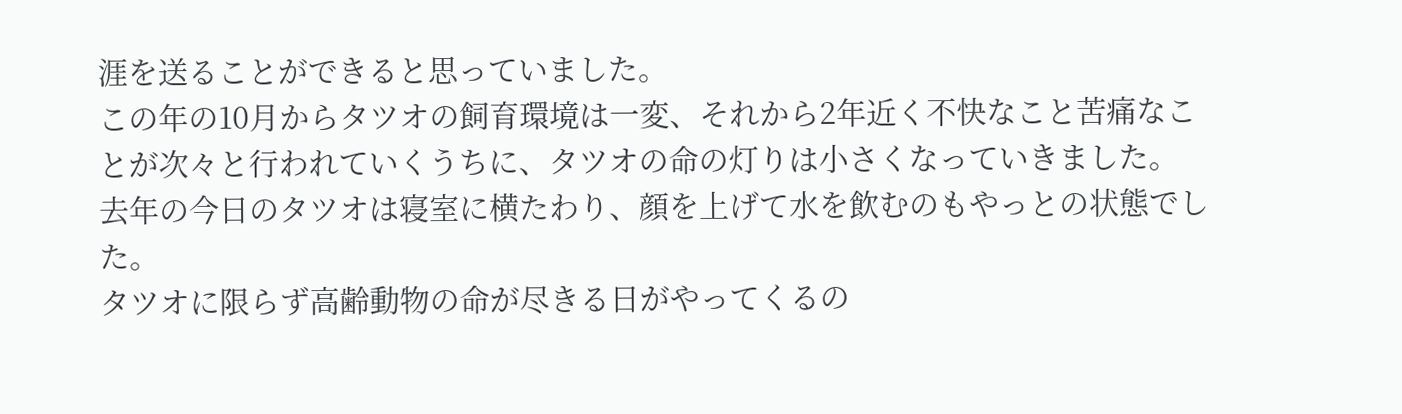涯を送ることができると思っていました。
この年の10月からタツオの飼育環境は一変、それから2年近く不快なこと苦痛なことが次々と行われていくうちに、タツオの命の灯りは小さくなっていきました。
去年の今日のタツオは寝室に横たわり、顔を上げて水を飲むのもやっとの状態でした。
タツオに限らず高齢動物の命が尽きる日がやってくるの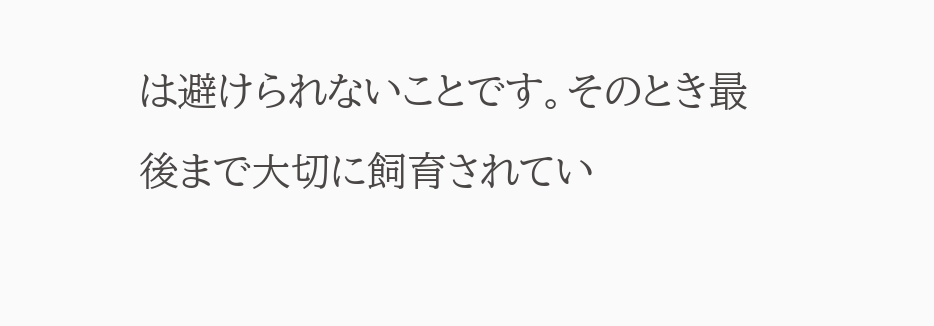は避けられないことです。そのとき最後まで大切に飼育されてい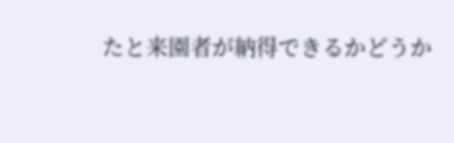たと来園者が納得できるかどうか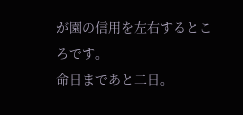が園の信用を左右するところです。
命日まであと二日。